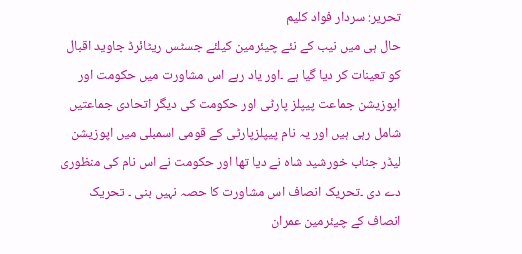تحریر: سردار فواد کلیم
حال ہی میں نیب کے نئے چیئرمین کیلئے جسٹس ریٹائرڈ جاوید اقبال کو تعینات کر دیا گیا ہے ۔اور یاد رہے اس مشاورت میں حکومت اور اپوزیشن جماعت پیپلز پارٹی اور حکومت کی دیگر اتحادی جماعتیں شامل رہی ہیں اور یہ نام پیپلزپارٹی کے قومی اسمبلی میں اپوزیشن لیڈر جناب خورشید شاہ نے دیا تھا اور حکومت نے اس نام کی منظوری دے دی ۔تحریک انصاف اس مشاورت کا حصہ نہیں بنی ۔ تحریک انصاف کے چیئرمین عمران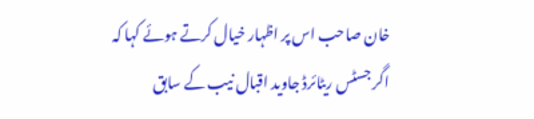خان صاحب اس پر اظہار خیال کرتے ہوئے کہا کہ اگر جسٹس ریٹائرڈ جاوید اقبال نیب کے سابق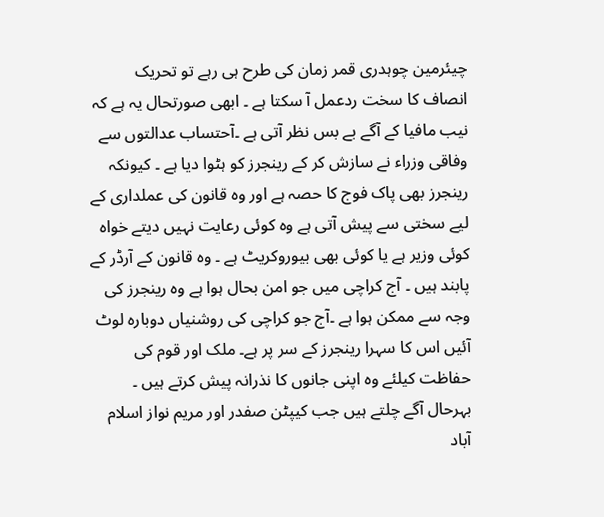چیئرمین چوہدری قمر زمان کی طرح ہی رہے تو تحریک انصاف کا سخت ردعمل آ سکتا ہے ۔ ابھی صورتحال یہ ہے کہ نیب مافیا کے آگے بے بس نظر آتی ہے ۔آحتساب عدالتوں سے وفاقی وزراء نے سازش کر کے رینجرز کو ہٹوا دیا ہے ۔ کیونکہ رینجرز بھی پاک فوج کا حصہ ہے اور وہ قانون کی عملداری کے لیے سختی سے پیش آتی ہے وہ کوئی رعایت نہیں دیتے خواہ کوئی وزیر ہے یا کوئی بھی بیوروکریٹ ہے ۔ وہ قانون کے آرڈر کے پابند ہیں ۔ آج کراچی میں جو امن بحال ہوا ہے وہ رینجرز کی وجہ سے ممکن ہوا ہے ۔آج جو کراچی کی روشنیاں دوبارہ لوٹ آئیں اس کا سہرا رینجرز کے سر پر ہے۔ ملک اور قوم کی حفاظت کیلئے وہ اپنی جانوں کا نذرانہ پیش کرتے ہیں ۔ بہرحال آگے چلتے ہیں جب کیپٹن صفدر اور مریم نواز اسلام آباد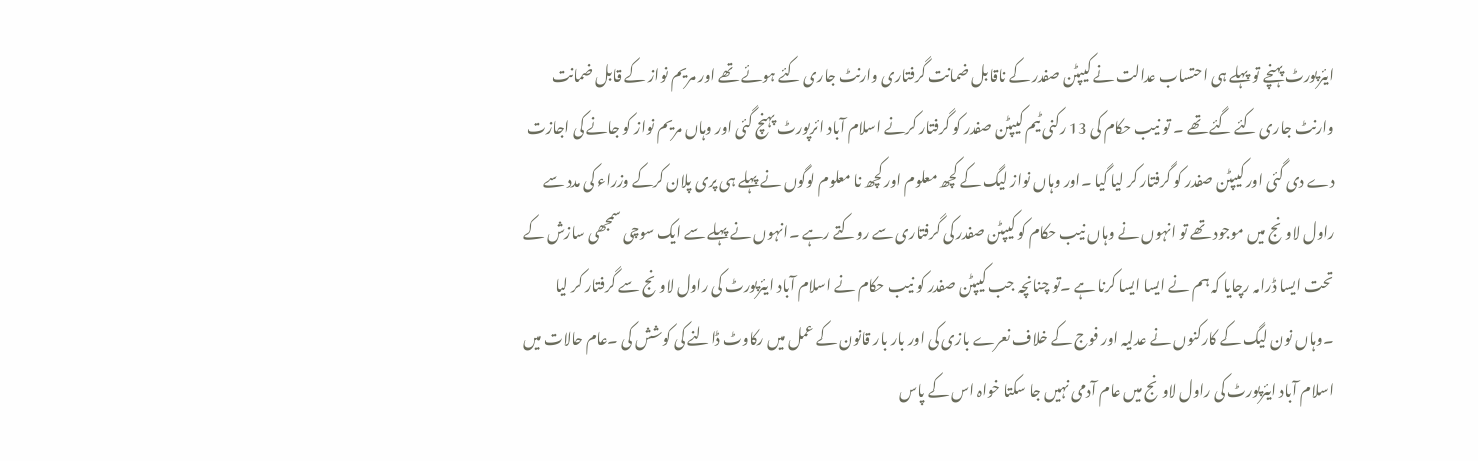ایئرپورٹ پہنچے تو پہلے ہی احتساب عدالت نے کیپٹن صفدر کے ناقابل ضمانت گرفتاری وارنٹ جاری کئے ہوئے تھے اور مریم نواز کے قابل ضمانت وارنٹ جاری کئے گئے تھے ۔ تو نیب حکام کی 13 رکنی ٹیم کیپٹن صفدر کو گرفتار کرنے اسلام آباد ائرپورٹ پہنچ گئی اور وہاں مریم نواز کو جانے کی اجازت دے دی گئی اور کیپٹن صفدر کو گرفتار کر لیا گیا ۔اور وہاں نواز لیگ کے کچھ معلوم اور کچھ نا معلوم لوگوں نے پہلے ہی پری پلان کرکے وزراء کی مدد سے راول لاونج میں موجود تھے تو انہوں نے وہاں نیب حکام کو کیپٹن صفدر کی گرفتاری سے روکتے رہے ۔انہوں نے پہلے سے ایک سوچی سمجھی سازش کے تحت ایسا ڈرامہ رچایا کہ ہم نے ایسا ایسا کرنا ہے ۔تو چنانچہ جب کیپٹن صفدر کو نیب حکام نے اسلام آباد ایئرپورٹ کی راول لاونج سے گرفتار کر لیا ۔وہاں نون لیگ کے کارکنوں نے عدلیہ اور فوج کے خلاف نعرے بازی کی اور بار بار قانون کے عمل میں رکاوٹ ڈالنے کی کوشش کی ۔عام حالات میں اسلام آباد ایئرپورٹ کی راول لاونج میں عام آدمی نہیں جا سکتا خواہ اس کے پاس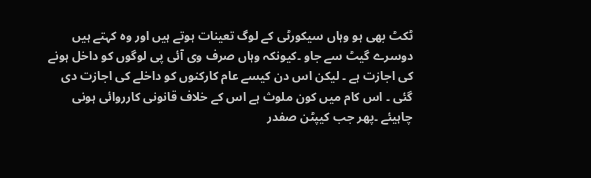ٹکٹ بھی ہو وہاں سیکورٹی کے لوگ تعینات ہوتے ہیں اور وہ کہتے ہیں دوسرے گیٹ سے جاو ۔کیونکہ وہاں صرف وی آئی پی لوگوں کو داخل ہونے کی اجازت ہے ۔ لیکن اس دن کیسے عام کارکنوں کو داخلے کی اجازت دی گئی ۔ اس کام میں کون ملوث ہے اس کے خلاف قانونی کارروائی ہونی چاہیئے ۔پھر جب کیپٹن صفدر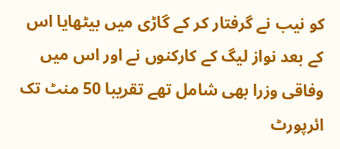کو نیب نے گرفتار کر کے گاڑی میں بیٹھایا اس کے بعد نواز لیگ کے کارکنوں نے اور اس میں وفاقی وزرا بھی شامل تھے تقریبا 50 منٹ تک ائرپورٹ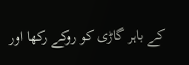کے باہر گاڑی کو روکے رکھا اور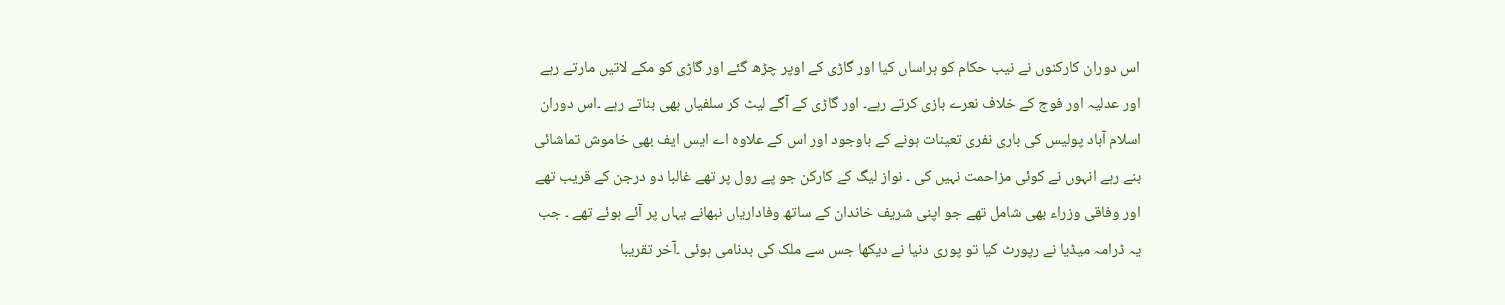اس دوران کارکنوں نے نیب حکام کو ہراساں کیا اور گاڑی کے اوپر چڑھ گئے اور گاڑی کو مکے لاتیں مارتے رہے اور عدلیہ اور فوج کے خلاف نعرے بازی کرتے رہے۔ اور گاڑی کے آگے لیٹ کر سلفیاں بھی بناتے رہے ۔اس دوران اسلام آباد پولیس کی باری نفری تعینات ہونے کے باوجود اور اس کے علاوہ اے ایس ایف بھی خاموش تماشائی بنے رہے انہوں نے کوئی مزاحمت نہیں کی ۔ نواز لیگ کے کارکن جو پے رول پر تھے غالبا دو درجن کے قریب تھے اور وفاقی وزراء بھی شامل تھے جو اپنی شریف خاندان کے ساتھ وفاداریاں نبھانے یہاں پر آئے ہوئے تھے ۔ جب یہ ڈرامہ میڈیا نے رپورٹ کیا تو پوری دنیا نے دیکھا جس سے ملک کی بدنامی ہوئی ۔آخر تقریبا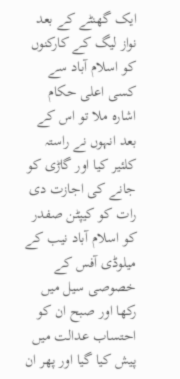ایک گھنٹے کے بعد نواز لیگ کے کارکنوں کو اسلام آباد سے کسی اعلی حکام اشارہ ملا تو اس کے بعد انہوں نے راستہ کلئیر کیا اور گاڑی کو جانے کی اجازت دی رات کو کیپٹن صفدر کو اسلام آباد نیب کے میلوڈی آفس کے خصوصی سیل میں رکھا اور صبح ان کو احتساب عدالت میں پیش کیا گیا اور پھر ان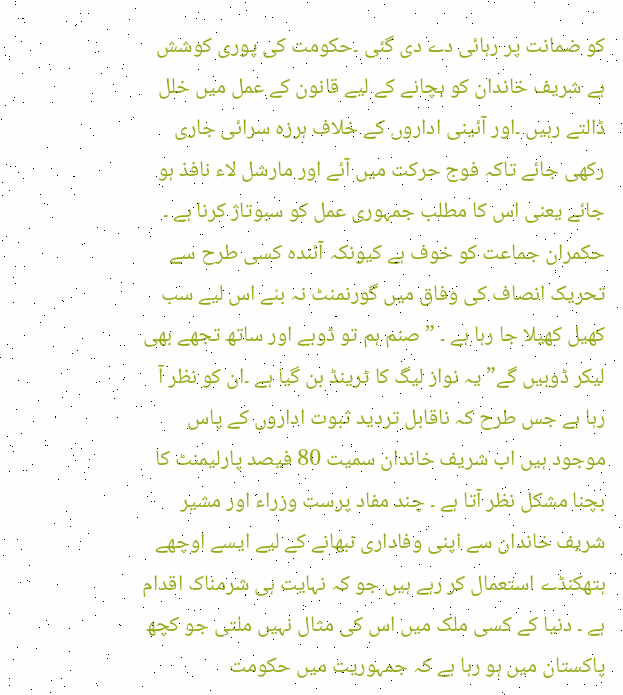کو ضمانت پر رہائی دے دی گئی ۔حکومت کی پوری کوشش ہے شریف خاندان کو بچانے کے لیے قانون کے عمل میں خلل ڈالتے رہیں ۔اور آئینی اداروں کے خلاف ہرزہ سرائی جاری رکھی جائے تاکہ فوج حرکت میں آئے اور مارشل لاء نافذ ہو جائے یعنی اس کا مطلب جمہوری عمل کو سبوتاژ کرنا ہے ۔ حکمران جماعت کو خوف ہے کیونکہ آئندہ کسی طرح سے تحریک انصاف کی وفاق میں گورنمنٹ نہ بنے اس لیے سب کھیل کھیلا جا رہا ہے ۔ ” صنم ہم تو ڈوبے اور ساتھ تجھے بھی لیکر ڈوبیں گے” یہ نواز لیگ کا ٹرینڈ بن گیا ہے ۔ان کو نظر آ رہا ہے جس طرح کہ ناقابل تردید ثبوت اداروں کے پاس موجود ہیں اب شریف خاندان سمیت 80 فیصد پارلیمنٹ کا بچنا مشکل نظر آتا ہے ۔ چند مفاد پرست وزراء اور مشیر شریف خاندان سے اپنی وفاداری نبھانے کے لیے ایسے اوچھے ہتھکنڈے استعمال کر رہے ہیں جو کہ نہایت ہی شرمناک اقدام ہے ۔ دنیا کے کسی ملک میں اس کی مثال نہیں ملتی جو کچھ پاکستان میں ہو رہا ہے کہ جمہوریت میں حکومت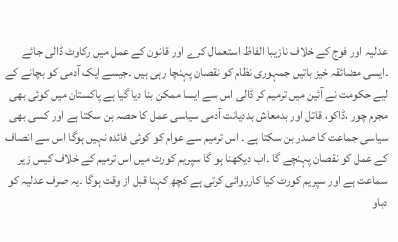عدلیہ اور فوج کے خلاف نازیبا الفاظ استعمال کرے اور قانون کے عمل میں رکاوٹ ڈالی جائے ۔ایسی مضائقہ خیز باتیں جمہوری نظام کو نقصان پہنچا رہی ہیں ۔جیسے ایک آدمی کو بچانے کے لیے حکومت نے آئین میں ترمیم کر ڈالی اس سے ایسا ممکن بنا دیا گیا ہے پاکستان میں کوئی بھی مجرم چور ،ڈاکو، قاتل اور بدمعاش بددیانت آدمی سیاسی عمل کا حصہ بن سکتا ہے اور کسی بھی سیاسی جماعت کا صدر بن سکتا ہے ۔ اس ترمیم سے عوام کو کوئی فائدہ نہیں ہوگا اس سے انصاف کے عمل کو نقصان پہنچے گا ۔اب دیکھنا ہو گا سپریم کورٹ میں اس ترمیم کے خلاف کیس زیر سماعت ہے اور سپریم کورٹ کیا کارروائی کرتی ہے کچھ کہنا قبل از وقت ہوگا ۔یہ صرف عدلیہ کو دباو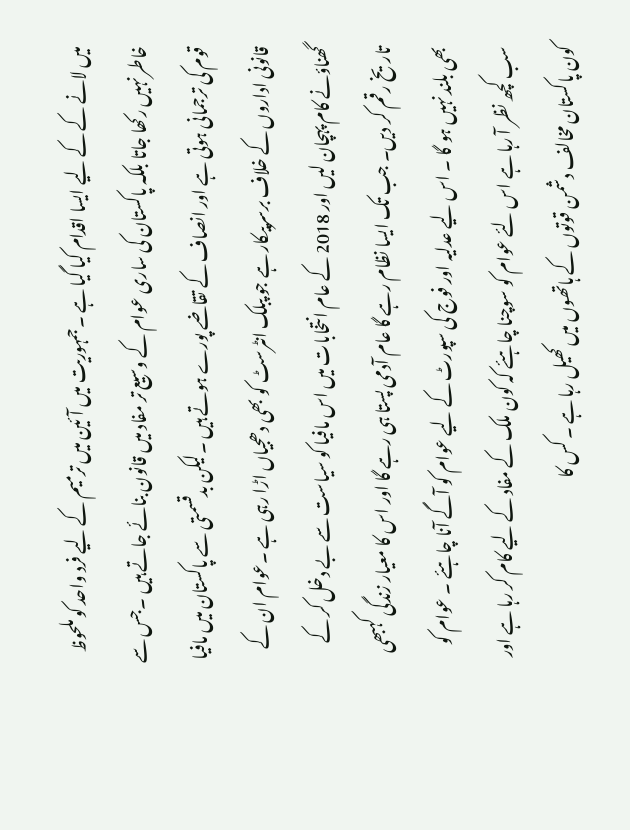میں لانے کے کے لیے ایسا اقدام کیا گیا ہے ۔جمہوریت میں آئین میں ترمیم کے لیے فرد واحد کو ملحوظ خاطر نہیں رکھا جاتا بلکہ پاکستان کی ساری عوام کے وسیع تر مفاد میں قانون بنائے جاتے ہیں ۔جس سے قوم کی ترجمانی ہوتی ہے اور انصاف کے تقاضے پورے ہوتے ہیں ۔لیکن بدقسمتی سے پاکستان میں مافیا قانونی اداروں کے خلاف برسرپیکار ہے جو پبلک انٹرسٹ کو بھی دھجیاں اڑا رہی ہے ۔عوام ان کے گھناؤنے کام پہچان لیں اور 2018 کے عام انتخابات میں اس مافیا کو سیاست سے بے دخل کر کے تاریخ رقم کر دیں۔ جب تک ایسا نظام رہے گا عام آدمی پستا ہی رہے گا اور اس کا معیار زندگی کہبھی بھی بلند نہیں ہو گا ۔ اس لیے عدلیہ اور فوج کی سپورٹ کے لیے عوام کو آگے آنا چاہئے ۔ عوام کو سب کچھ نظر آ رہا ہے اس لئے عوام کو سوچنا چاہئے کہ کون ملک کے مفاد کے لیے کام کر رہا ہے اور کون پاکستان مخالف دشمن قوتوں کے ہاتھوں میں کھیل رہا ہے ۔ کس کا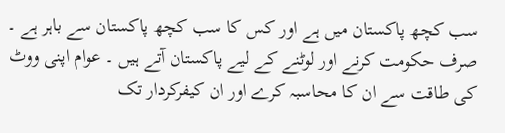سب کچھ پاکستان میں ہے اور کس کا سب کچھ پاکستان سے باہر ہے ۔ صرف حکومت کرنے اور لوٹنے کے لیے پاکستان آتے ہیں ۔ عوام اپنی ووٹ کی طاقت سے ان کا محاسبہ کرے اور ان کیفرکردار تک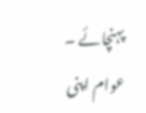پہنچائے ۔ عوام اپنی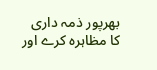بھرپور ذمہ داری کا مظاہرہ کرے اور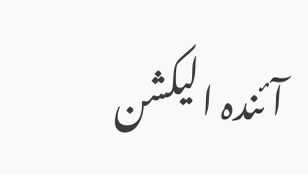آئندہ الیکشن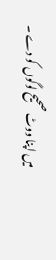میں اپنا ووٹ صحیح لوگوں کو دے ۔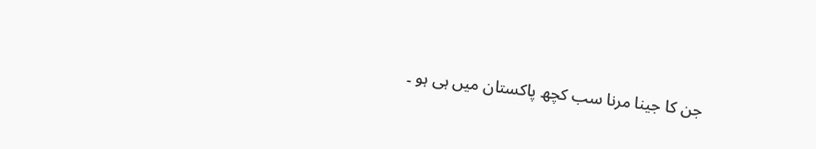جن کا جینا مرنا سب کچھ پاکستان میں ہی ہو ۔